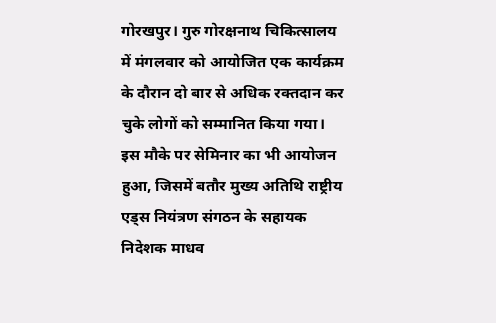गोरखपुर। गुरु गोरक्षनाथ चिकित्सालय में मंगलवार को आयोजित एक कार्यक्रम के दौरान दो बार से अधिक रक्तदान कर चुके लोगों को सम्मानित किया गया। इस मौके पर सेमिनार का भी आयोजन हुआ, जिसमें बतौर मुख्य अतिथि राष्ट्रीय एड्स नियंत्रण संगठन के सहायक निदेशक माधव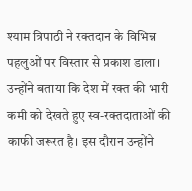श्याम त्रिपाठी ने रक्तदान के विभिन्न पहलुओं पर विस्तार से प्रकाश डाला।
उन्होंने बताया कि देश में रक्त की भारी कमी को देखते हुए स्व-रक्तदाताओं की काफी जरूरत है। इस दौरान उन्होंने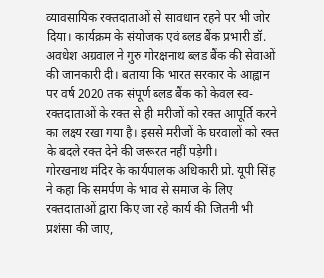व्यावसायिक रक्तदाताओं से सावधान रहने पर भी जोर दिया। कार्यक्रम के संयोजक एवं ब्लड बैंक प्रभारी डॉ. अवधेश अग्रवाल ने गुरु गोरक्षनाथ ब्लड बैंक की सेवाओं की जानकारी दी। बताया कि भारत सरकार के आह्वान पर वर्ष 2020 तक संपूर्ण ब्लड बैंक को केवल स्व-रक्तदाताओं के रक्त से ही मरीजों को रक्त आपूर्ति करने का लक्ष्य रखा गया है। इससे मरीजों के घरवालों को रक्त के बदले रक्त देने की जरूरत नहीं पड़ेगी।
गोरखनाथ मंदिर के कार्यपालक अधिकारी प्रो. यूपी सिंह ने कहा कि समर्पण के भाव से समाज के लिए रक्तदाताओं द्वारा किए जा रहे कार्य की जितनी भी प्रशंसा की जाए,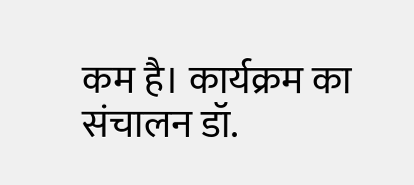कम है। कार्यक्रम का संचालन डॉ.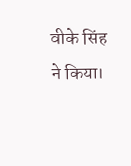वीके सिंह ने किया।